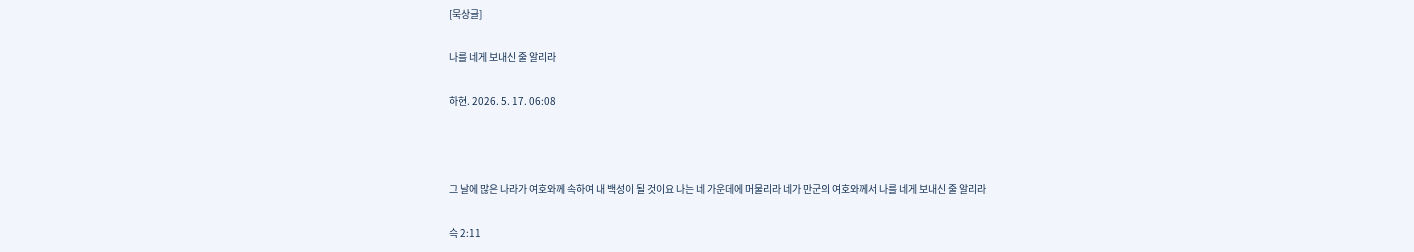[묵상글]

나를 네게 보내신 줄 알리라

하현. 2026. 5. 17. 06:08



그 날에 많은 나라가 여호와께 속하여 내 백성이 될 것이요 나는 네 가운데에 머물리라 네가 만군의 여호와께서 나를 네게 보내신 줄 알리라

슥 2:11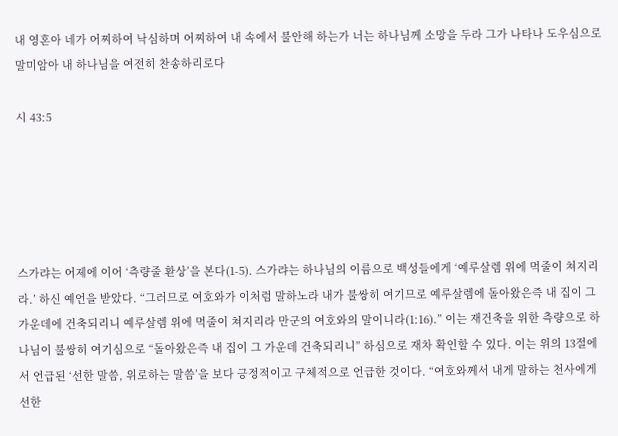내 영혼아 네가 어찌하여 낙심하며 어찌하여 내 속에서 불안해 하는가 너는 하나님께 소망을 두라 그가 나타나 도우심으로 말미암아 내 하나님을 여전히 찬송하리로다

시 43:5





스가랴는 어제에 이어 ‘측량줄 환상’을 본다(1-5). 스가랴는 하나님의 이름으로 백성들에게 ‘예루살렘 위에 먹줄이 쳐지리라.’ 하신 예언을 받았다. “그러므로 여호와가 이처럼 말하노라 내가 불쌍히 여기므로 예루살렘에 돌아왔은즉 내 집이 그 가운데에 건축되리니 예루살렘 위에 먹줄이 쳐지리라 만군의 여호와의 말이니라(1:16).” 이는 재건축을 위한 측량으로 하나님이 불쌍히 여기심으로 “돌아왔은즉 내 집이 그 가운데 건축되리니” 하심으로 재차 확인할 수 있다. 이는 위의 13절에서 언급된 ‘선한 말씀, 위로하는 말씀’을 보다 긍정적이고 구체적으로 언급한 것이다. “여호와께서 내게 말하는 천사에게 선한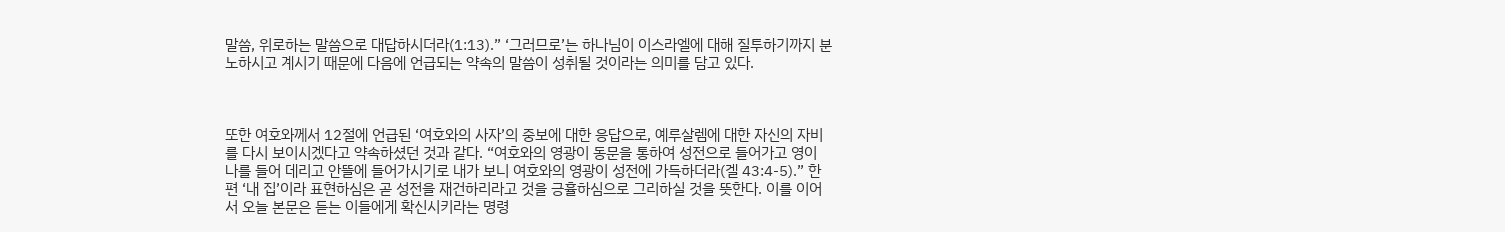말씀, 위로하는 말씀으로 대답하시더라(1:13).” ‘그러므로’는 하나님이 이스라엘에 대해 질투하기까지 분노하시고 계시기 때문에 다음에 언급되는 약속의 말씀이 성취될 것이라는 의미를 담고 있다.



또한 여호와께서 12절에 언급된 ‘여호와의 사자’의 중보에 대한 응답으로, 예루살렘에 대한 자신의 자비를 다시 보이시겠다고 약속하셨던 것과 같다. “여호와의 영광이 동문을 통하여 성전으로 들어가고 영이 나를 들어 데리고 안뜰에 들어가시기로 내가 보니 여호와의 영광이 성전에 가득하더라(겔 43:4-5).” 한편 ‘내 집’이라 표현하심은 곧 성전을 재건하리라고 것을 긍휼하심으로 그리하실 것을 뜻한다. 이를 이어서 오늘 본문은 듣는 이들에게 확신시키라는 명령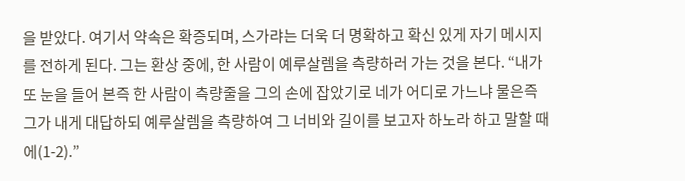을 받았다. 여기서 약속은 확증되며, 스가랴는 더욱 더 명확하고 확신 있게 자기 메시지를 전하게 된다. 그는 환상 중에, 한 사람이 예루살렘을 측량하러 가는 것을 본다. “내가 또 눈을 들어 본즉 한 사람이 측량줄을 그의 손에 잡았기로 네가 어디로 가느냐 물은즉 그가 내게 대답하되 예루살렘을 측량하여 그 너비와 길이를 보고자 하노라 하고 말할 때에(1-2).”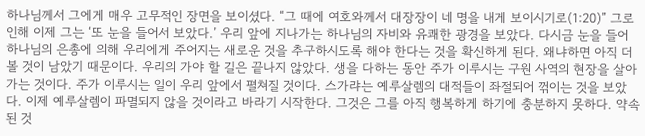하나님께서 그에게 매우 고무적인 장면을 보이셨다. “그 때에 여호와께서 대장장이 네 명을 내게 보이시기로(1:20)” 그로 인해 이제 그는 ‘또 눈을 들어서 보았다.’ 우리 앞에 지나가는 하나님의 자비와 유쾌한 광경을 보았다. 다시금 눈을 들어 하나님의 은총에 의해 우리에게 주어지는 새로운 것을 추구하시도록 해야 한다는 것을 확신하게 된다. 왜냐하면 아직 더 볼 것이 남았기 때문이다. 우리의 가야 할 길은 끝나지 않았다. 생을 다하는 동안 주가 이루시는 구원 사역의 현장을 살아가는 것이다. 주가 이루시는 일이 우리 앞에서 펼쳐질 것이다. 스가랴는 예루살렘의 대적들이 좌절되어 꺾이는 것을 보았다. 이제 예루살렘이 파멸되지 않을 것이라고 바라기 시작한다. 그것은 그를 아직 행복하게 하기에 충분하지 못하다. 약속된 것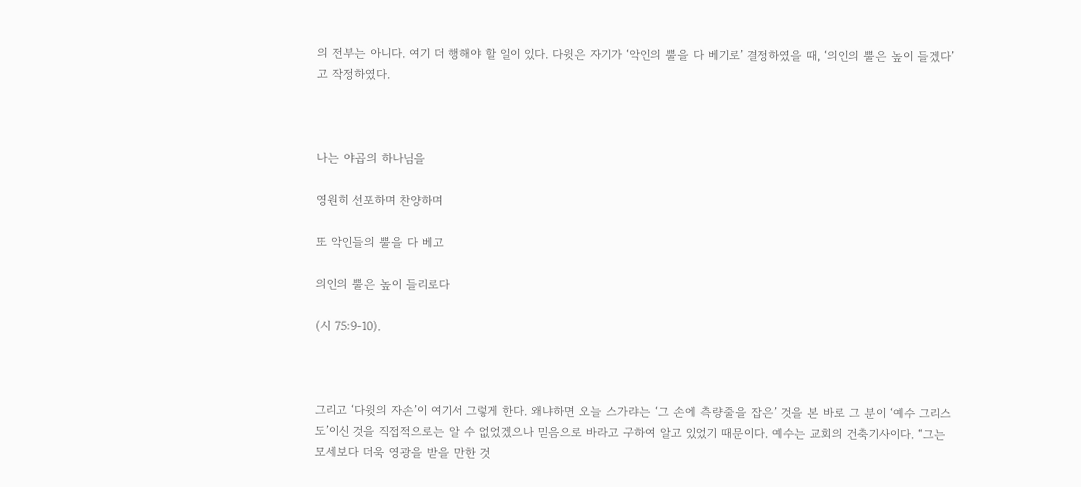의 전부는 아니다. 여기 더 행해야 할 일이 있다. 다윗은 자기가 ‘악인의 뿔을 다 베기로’ 결정하였을 때, ‘의인의 뿔은 높이 들겠다’고 작정하였다.



나는 야곱의 하나님을

영원히 선포하며 찬양하며

또 악인들의 뿔을 다 베고

의인의 뿔은 높이 들리로다

(시 75:9-10).



그리고 ‘다윗의 자손’이 여기서 그렇게 한다. 왜냐하면 오늘 스가랴는 ‘그 손에 측량줄을 잡은’ 것을 본 바로 그 분이 ‘예수 그리스도’이신 것을 직접적으로는 알 수 없었겠으나 믿음으로 바라고 구하여 알고 있었기 때문이다. 예수는 교회의 건축기사이다. “그는 모세보다 더욱 영광을 받을 만한 것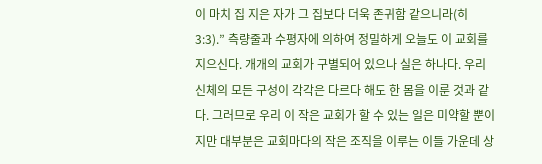이 마치 집 지은 자가 그 집보다 더욱 존귀함 같으니라(히 3:3).” 측량줄과 수평자에 의하여 정밀하게 오늘도 이 교회를 지으신다. 개개의 교회가 구별되어 있으나 실은 하나다. 우리 신체의 모든 구성이 각각은 다르다 해도 한 몸을 이룬 것과 같다. 그러므로 우리 이 작은 교회가 할 수 있는 일은 미약할 뿐이지만 대부분은 교회마다의 작은 조직을 이루는 이들 가운데 상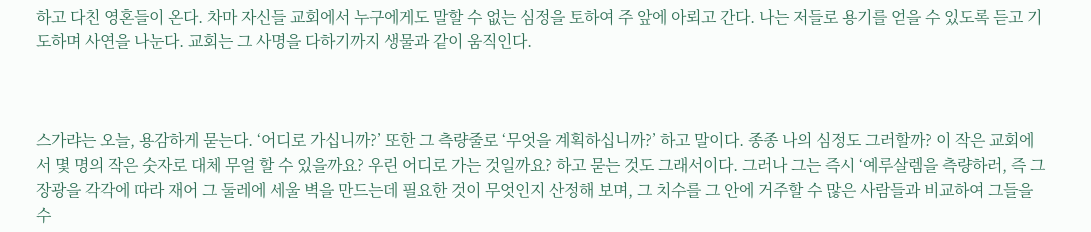하고 다친 영혼들이 온다. 차마 자신들 교회에서 누구에게도 말할 수 없는 심정을 토하여 주 앞에 아뢰고 간다. 나는 저들로 용기를 얻을 수 있도록 듣고 기도하며 사연을 나눈다. 교회는 그 사명을 다하기까지 생물과 같이 움직인다.



스가랴는 오늘, 용감하게 묻는다. ‘어디로 가십니까?’ 또한 그 측량줄로 ‘무엇을 계획하십니까?’ 하고 말이다. 종종 나의 심정도 그러할까? 이 작은 교회에서 몇 명의 작은 숫자로 대체 무얼 할 수 있을까요? 우린 어디로 가는 것일까요? 하고 묻는 것도 그래서이다. 그러나 그는 즉시 ‘예루살렘을 측량하러, 즉 그 장광을 각각에 따라 재어 그 둘레에 세울 벽을 만드는데 필요한 것이 무엇인지 산정해 보며, 그 치수를 그 안에 거주할 수 많은 사람들과 비교하여 그들을 수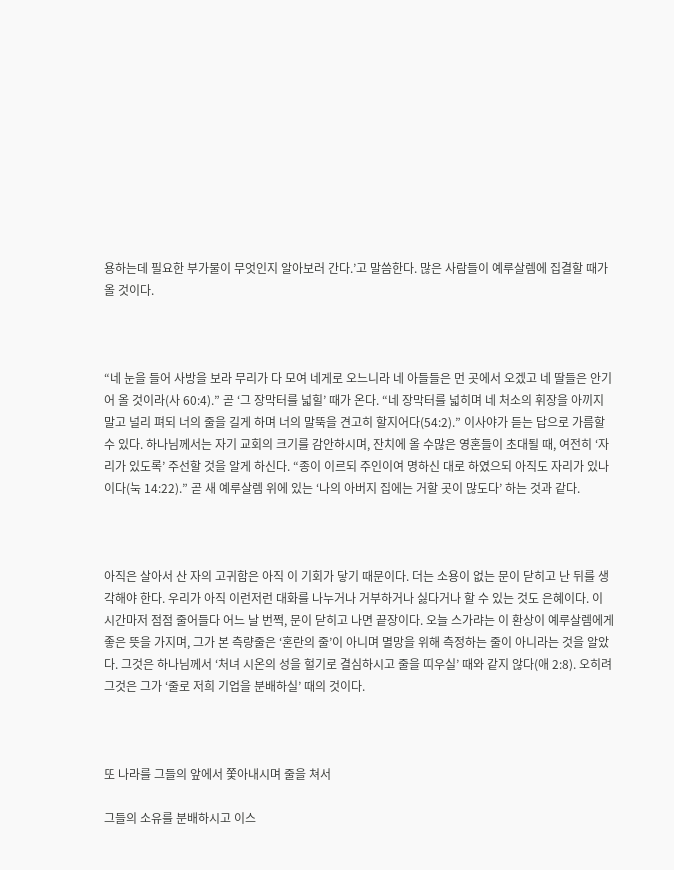용하는데 필요한 부가물이 무엇인지 알아보러 간다.’고 말씀한다. 많은 사람들이 예루살렘에 집결할 때가 올 것이다.



“네 눈을 들어 사방을 보라 무리가 다 모여 네게로 오느니라 네 아들들은 먼 곳에서 오겠고 네 딸들은 안기어 올 것이라(사 60:4).” 곧 ‘그 장막터를 넓힐’ 때가 온다. “네 장막터를 넓히며 네 처소의 휘장을 아끼지 말고 널리 펴되 너의 줄을 길게 하며 너의 말뚝을 견고히 할지어다(54:2).” 이사야가 듣는 답으로 가름할 수 있다. 하나님께서는 자기 교회의 크기를 감안하시며, 잔치에 올 수많은 영혼들이 초대될 때, 여전히 ‘자리가 있도록’ 주선할 것을 알게 하신다. “종이 이르되 주인이여 명하신 대로 하였으되 아직도 자리가 있나이다(눅 14:22).” 곧 새 예루살렘 위에 있는 ‘나의 아버지 집에는 거할 곳이 많도다’ 하는 것과 같다.



아직은 살아서 산 자의 고귀함은 아직 이 기회가 닿기 때문이다. 더는 소용이 없는 문이 닫히고 난 뒤를 생각해야 한다. 우리가 아직 이런저런 대화를 나누거나 거부하거나 싫다거나 할 수 있는 것도 은혜이다. 이 시간마저 점점 줄어들다 어느 날 번쩍, 문이 닫히고 나면 끝장이다. 오늘 스가랴는 이 환상이 예루살렘에게 좋은 뜻을 가지며, 그가 본 측량줄은 ‘혼란의 줄’이 아니며 멸망을 위해 측정하는 줄이 아니라는 것을 알았다. 그것은 하나님께서 ‘처녀 시온의 성을 헐기로 결심하시고 줄을 띠우실’ 때와 같지 않다(애 2:8). 오히려 그것은 그가 ‘줄로 저희 기업을 분배하실’ 때의 것이다.



또 나라를 그들의 앞에서 쫓아내시며 줄을 쳐서

그들의 소유를 분배하시고 이스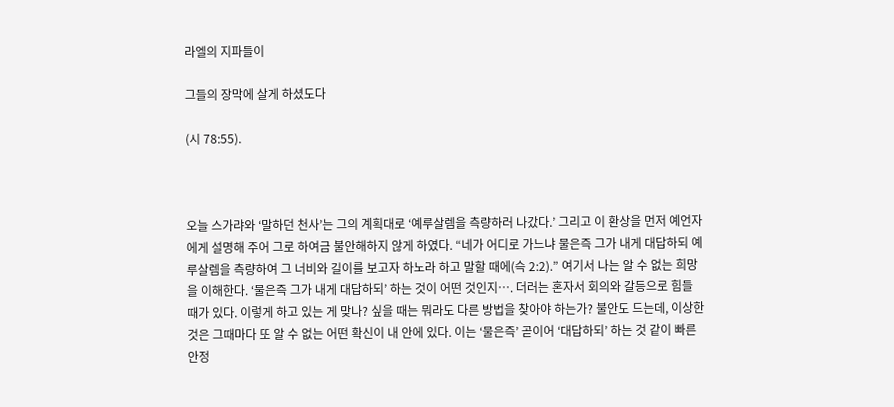라엘의 지파들이

그들의 장막에 살게 하셨도다

(시 78:55).



오늘 스가랴와 ‘말하던 천사’는 그의 계획대로 ‘예루살렘을 측량하러 나갔다.’ 그리고 이 환상을 먼저 예언자에게 설명해 주어 그로 하여금 불안해하지 않게 하였다. “네가 어디로 가느냐 물은즉 그가 내게 대답하되 예루살렘을 측량하여 그 너비와 길이를 보고자 하노라 하고 말할 때에(슥 2:2).” 여기서 나는 알 수 없는 희망을 이해한다. ‘물은즉 그가 내게 대답하되’ 하는 것이 어떤 것인지…. 더러는 혼자서 회의와 갈등으로 힘들 때가 있다. 이렇게 하고 있는 게 맞나? 싶을 때는 뭐라도 다른 방법을 찾아야 하는가? 불안도 드는데, 이상한 것은 그때마다 또 알 수 없는 어떤 확신이 내 안에 있다. 이는 ‘물은즉’ 곧이어 ‘대답하되’ 하는 것 같이 빠른 안정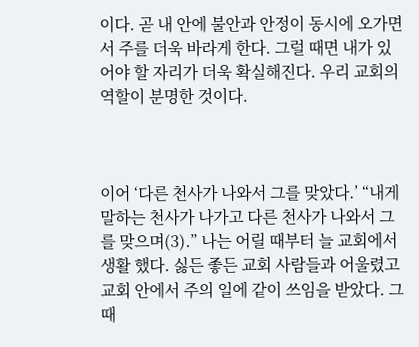이다. 곧 내 안에 불안과 안정이 동시에 오가면서 주를 더욱 바라게 한다. 그럴 때면 내가 있어야 할 자리가 더욱 확실해진다. 우리 교회의 역할이 분명한 것이다.



이어 ‘다른 천사가 나와서 그를 맞았다.’ “내게 말하는 천사가 나가고 다른 천사가 나와서 그를 맞으며(3).” 나는 어릴 때부터 늘 교회에서 생활 했다. 싫든 좋든 교회 사람들과 어울렸고 교회 안에서 주의 일에 같이 쓰임을 받았다. 그때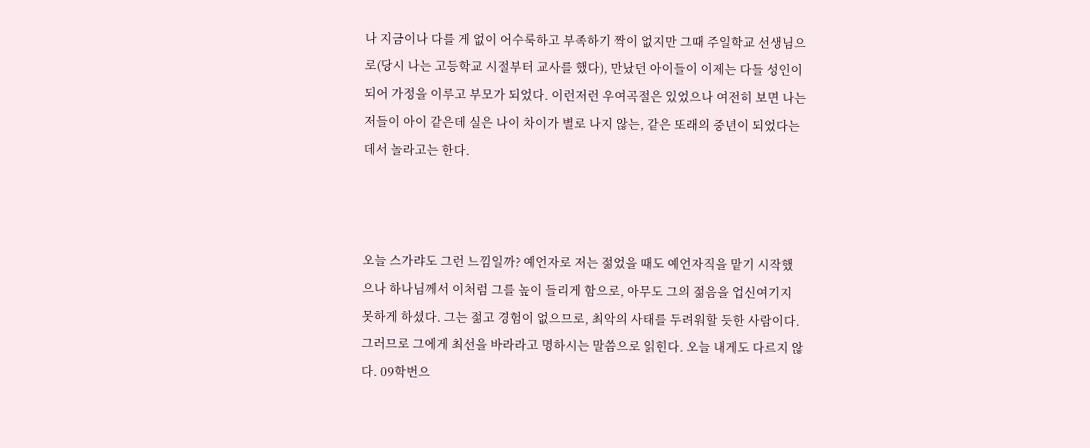나 지금이나 다를 게 없이 어수룩하고 부족하기 짝이 없지만 그때 주일학교 선생님으로(당시 나는 고등학교 시절부터 교사를 했다), 만났던 아이들이 이제는 다들 성인이 되어 가정을 이루고 부모가 되었다. 이런저런 우여곡절은 있었으나 여전히 보면 나는 저들이 아이 같은데 실은 나이 차이가 별로 나지 않는, 같은 또래의 중년이 되었다는 데서 놀라고는 한다.



오늘 스가랴도 그런 느낌일까? 예언자로 저는 젊었을 때도 예언자직을 맡기 시작했으나 하나님께서 이처럼 그를 높이 들리게 함으로, 아무도 그의 젊음을 업신여기지 못하게 하셨다. 그는 젊고 경험이 없으므로, 최악의 사태를 두려워할 듯한 사람이다. 그러므로 그에게 최선을 바라라고 명하시는 말씀으로 읽힌다. 오늘 내게도 다르지 않다. 09학번으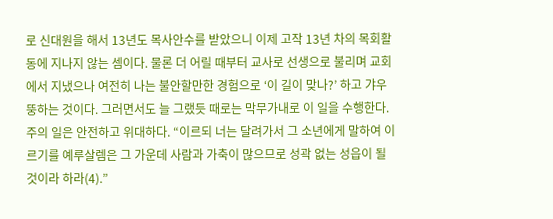로 신대원을 해서 13년도 목사안수를 받았으니 이제 고작 13년 차의 목회활동에 지나지 않는 셈이다. 물론 더 어릴 때부터 교사로 선생으로 불리며 교회에서 지냈으나 여전히 나는 불안할만한 경험으로 ‘이 길이 맞나?’ 하고 갸우뚱하는 것이다. 그러면서도 늘 그랬듯 때로는 막무가내로 이 일을 수행한다. 주의 일은 안전하고 위대하다. “이르되 너는 달려가서 그 소년에게 말하여 이르기를 예루살렘은 그 가운데 사람과 가축이 많으므로 성곽 없는 성읍이 될 것이라 하라(4).”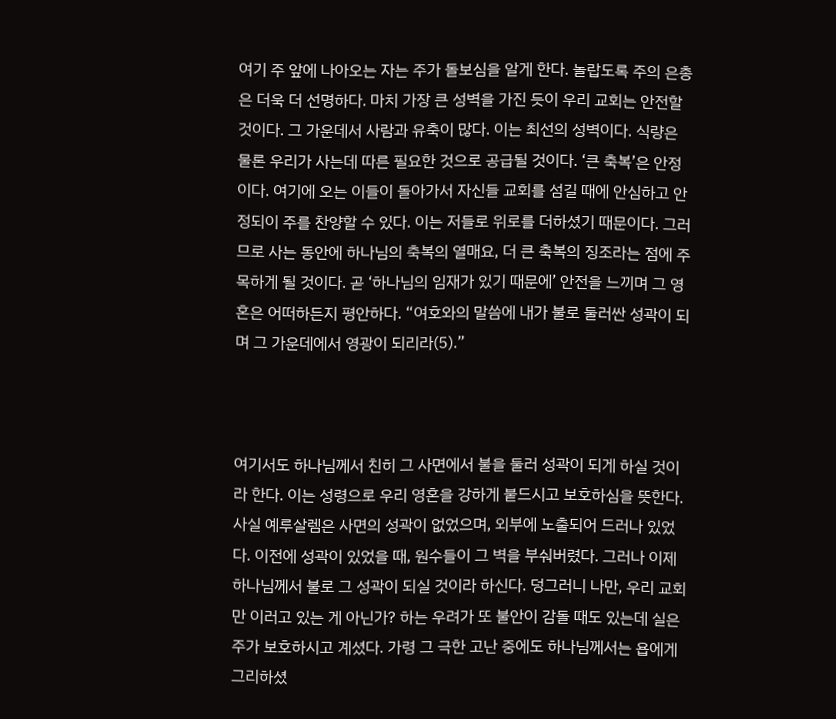여기 주 앞에 나아오는 자는 주가 돌보심을 알게 한다. 놀랍도록 주의 은총은 더욱 더 선명하다. 마치 가장 큰 성벽을 가진 듯이 우리 교회는 안전할 것이다. 그 가운데서 사람과 유축이 많다. 이는 최선의 성벽이다. 식량은 물론 우리가 사는데 따른 필요한 것으로 공급될 것이다. ‘큰 축복’은 안정이다. 여기에 오는 이들이 돌아가서 자신들 교회를 섬길 때에 안심하고 안정되이 주를 찬양할 수 있다. 이는 저들로 위로를 더하셨기 때문이다. 그러므로 사는 동안에 하나님의 축복의 열매요, 더 큰 축복의 징조라는 점에 주목하게 될 것이다. 곧 ‘하나님의 임재가 있기 때문에’ 안전을 느끼며 그 영혼은 어떠하든지 평안하다. “여호와의 말씀에 내가 불로 둘러싼 성곽이 되며 그 가운데에서 영광이 되리라(5).”



여기서도 하나님께서 친히 그 사면에서 불을 둘러 성곽이 되게 하실 것이라 한다. 이는 성령으로 우리 영혼을 강하게 붙드시고 보호하심을 뜻한다. 사실 예루살렘은 사면의 성곽이 없었으며, 외부에 노출되어 드러나 있었다. 이전에 성곽이 있었을 때, 원수들이 그 벽을 부숴버렸다. 그러나 이제 하나님께서 불로 그 성곽이 되실 것이라 하신다. 덩그러니 나만, 우리 교회만 이러고 있는 게 아닌가? 하는 우려가 또 불안이 감돌 때도 있는데 실은 주가 보호하시고 계셨다. 가령 그 극한 고난 중에도 하나님께서는 욥에게 그리하셨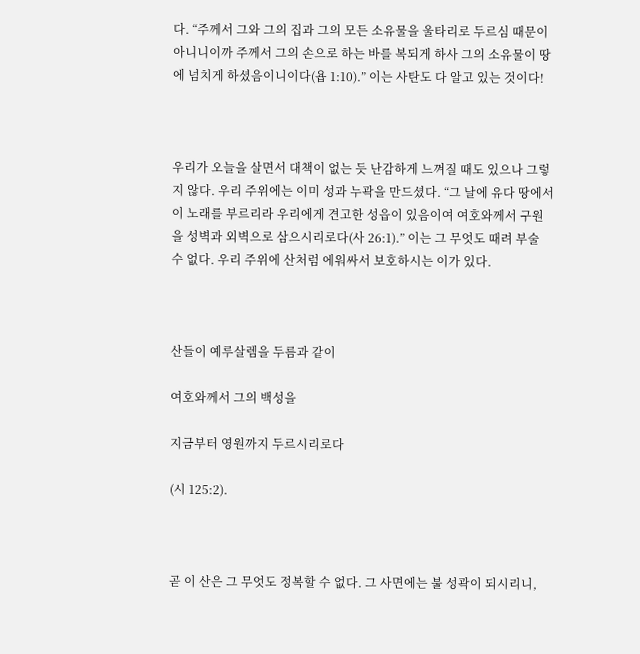다. “주께서 그와 그의 집과 그의 모든 소유물을 울타리로 두르심 때문이 아니니이까 주께서 그의 손으로 하는 바를 복되게 하사 그의 소유물이 땅에 넘치게 하셨음이니이다(욥 1:10).” 이는 사탄도 다 알고 있는 것이다!



우리가 오늘을 살면서 대책이 없는 듯 난감하게 느껴질 때도 있으나 그렇지 않다. 우리 주위에는 이미 성과 누곽을 만드셨다. “그 날에 유다 땅에서 이 노래를 부르리라 우리에게 견고한 성읍이 있음이여 여호와께서 구원을 성벽과 외벽으로 삼으시리로다(사 26:1).” 이는 그 무엇도 때려 부술 수 없다. 우리 주위에 산처럼 에워싸서 보호하시는 이가 있다.



산들이 예루살렘을 두름과 같이

여호와께서 그의 백성을

지금부터 영원까지 두르시리로다

(시 125:2).



곧 이 산은 그 무엇도 정복할 수 없다. 그 사면에는 불 성곽이 되시리니,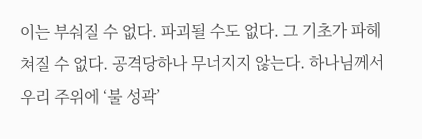이는 부숴질 수 없다. 파괴될 수도 없다. 그 기초가 파헤쳐질 수 없다. 공격당하나 무너지지 않는다. 하나님께서 우리 주위에 ‘불 성곽’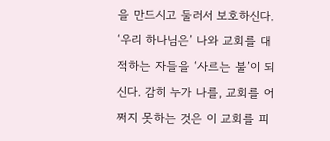을 만드시고 둘러서 보호하신다. ‘우리 하나님은’ 나와 교회를 대적하는 자들을 ‘사르는 불’이 되신다. 감히 누가 나를, 교회를 어쩌지 못하는 것은 이 교회를 피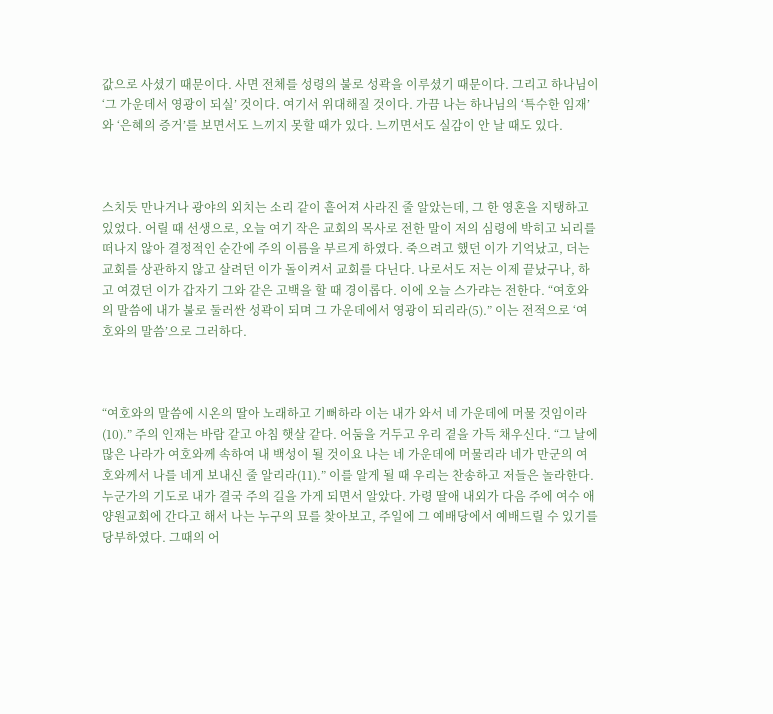값으로 사셨기 때문이다. 사면 전체를 성령의 불로 성곽을 이루셨기 때문이다. 그리고 하나님이 ‘그 가운데서 영광이 되실’ 것이다. 여기서 위대해질 것이다. 가끔 나는 하나님의 ‘특수한 임재’와 ‘은혜의 증거’를 보면서도 느끼지 못할 때가 있다. 느끼면서도 실감이 안 날 때도 있다.



스치듯 만나거나 광야의 외치는 소리 같이 흩어져 사라진 줄 알았는데, 그 한 영혼을 지탱하고 있었다. 어릴 때 선생으로, 오늘 여기 작은 교회의 목사로 전한 말이 저의 심령에 박히고 뇌리를 떠나지 않아 결정적인 순간에 주의 이름을 부르게 하였다. 죽으려고 했던 이가 기억났고, 더는 교회를 상관하지 않고 살려던 이가 돌이켜서 교회를 다닌다. 나로서도 저는 이제 끝났구나, 하고 여겼던 이가 갑자기 그와 같은 고백을 할 때 경이롭다. 이에 오늘 스가랴는 전한다. “여호와의 말씀에 내가 불로 둘러싼 성곽이 되며 그 가운데에서 영광이 되리라(5).” 이는 전적으로 ‘여호와의 말씀’으로 그러하다.



“여호와의 말씀에 시온의 딸아 노래하고 기뻐하라 이는 내가 와서 네 가운데에 머물 것임이라(10).” 주의 인재는 바람 같고 아침 햇살 같다. 어둠을 거두고 우리 곁을 가득 채우신다. “그 날에 많은 나라가 여호와께 속하여 내 백성이 될 것이요 나는 네 가운데에 머물리라 네가 만군의 여호와께서 나를 네게 보내신 줄 알리라(11).” 이를 알게 될 때 우리는 찬송하고 저들은 놀라한다. 누군가의 기도로 내가 결국 주의 길을 가게 되면서 알았다. 가령 딸애 내외가 다음 주에 여수 애양원교회에 간다고 해서 나는 누구의 묘를 찾아보고, 주일에 그 예배당에서 예배드릴 수 있기를 당부하였다. 그때의 어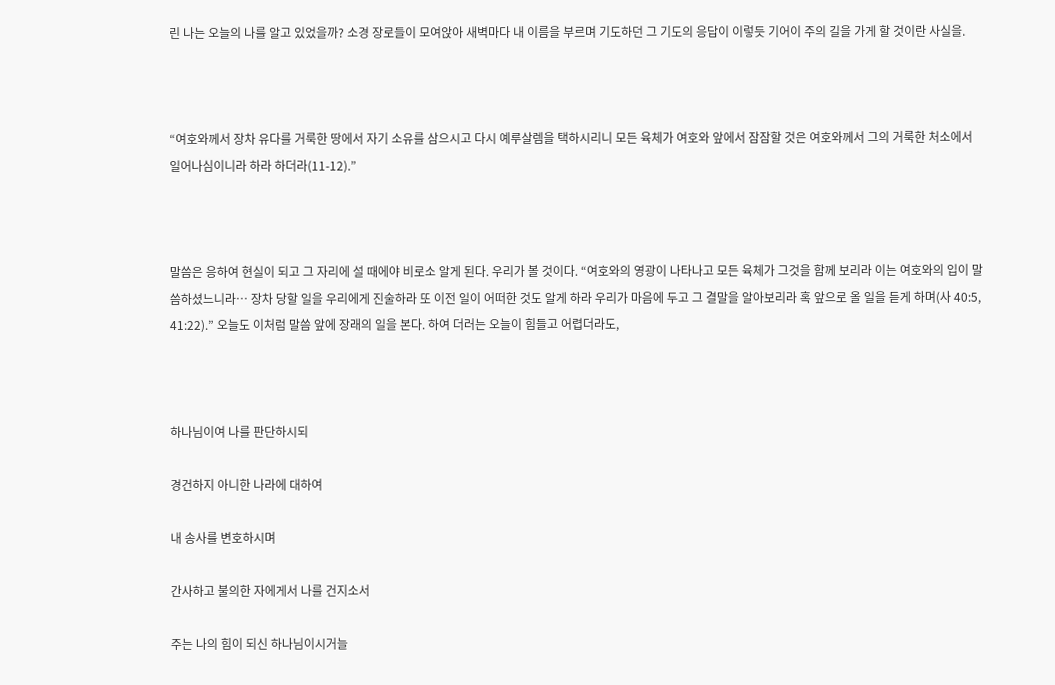린 나는 오늘의 나를 알고 있었을까? 소경 장로들이 모여앉아 새벽마다 내 이름을 부르며 기도하던 그 기도의 응답이 이렇듯 기어이 주의 길을 가게 할 것이란 사실을.



“여호와께서 장차 유다를 거룩한 땅에서 자기 소유를 삼으시고 다시 예루살렘을 택하시리니 모든 육체가 여호와 앞에서 잠잠할 것은 여호와께서 그의 거룩한 처소에서 일어나심이니라 하라 하더라(11-12).”



말씀은 응하여 현실이 되고 그 자리에 설 때에야 비로소 알게 된다. 우리가 볼 것이다. “여호와의 영광이 나타나고 모든 육체가 그것을 함께 보리라 이는 여호와의 입이 말씀하셨느니라… 장차 당할 일을 우리에게 진술하라 또 이전 일이 어떠한 것도 알게 하라 우리가 마음에 두고 그 결말을 알아보리라 혹 앞으로 올 일을 듣게 하며(사 40:5, 41:22).” 오늘도 이처럼 말씀 앞에 장래의 일을 본다. 하여 더러는 오늘이 힘들고 어렵더라도,



하나님이여 나를 판단하시되

경건하지 아니한 나라에 대하여

내 송사를 변호하시며

간사하고 불의한 자에게서 나를 건지소서

주는 나의 힘이 되신 하나님이시거늘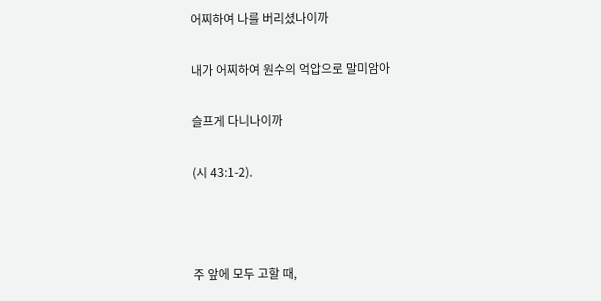어찌하여 나를 버리셨나이까

내가 어찌하여 원수의 억압으로 말미암아

슬프게 다니나이까

(시 43:1-2).



주 앞에 모두 고할 때,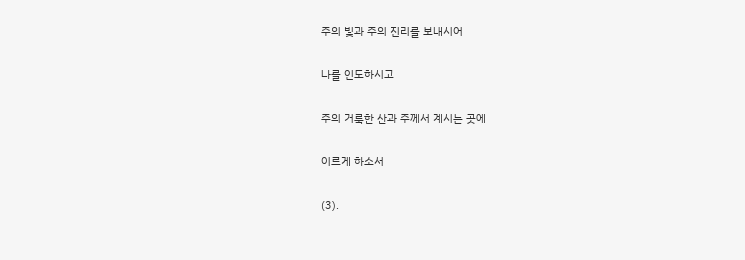주의 빛과 주의 진리를 보내시어

나를 인도하시고

주의 거룩한 산과 주께서 계시는 곳에

이르게 하소서

(3).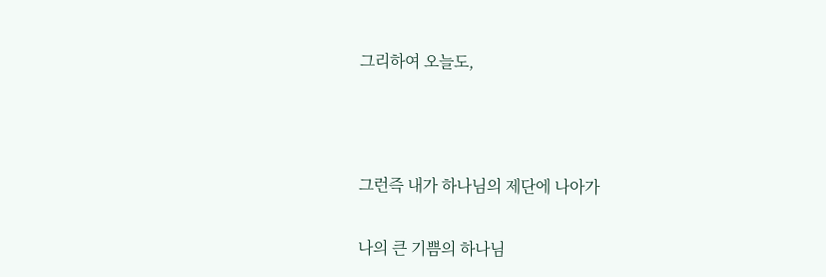그리하여 오늘도,



그런즉 내가 하나님의 제단에 나아가

나의 큰 기쁨의 하나님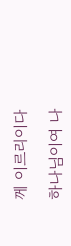께 이르리이다

하나님이여 나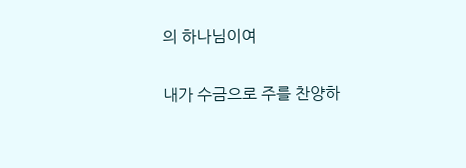의 하나님이여

내가 수금으로 주를 찬양하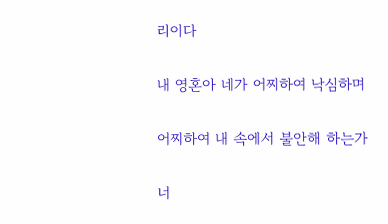리이다

내 영혼아 네가 어찌하여 낙심하며

어찌하여 내 속에서 불안해 하는가

너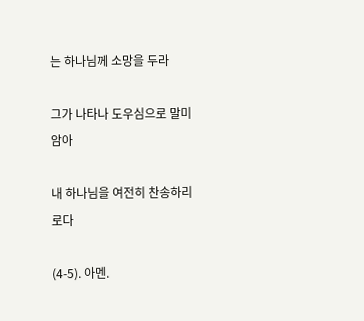는 하나님께 소망을 두라

그가 나타나 도우심으로 말미암아

내 하나님을 여전히 찬송하리로다

(4-5). 아멘.